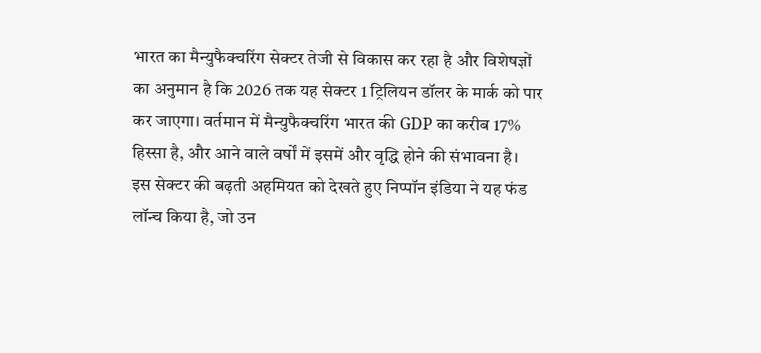भारत का मैन्युफैक्चरिंग सेक्टर तेजी से विकास कर रहा है और विशेषज्ञों का अनुमान है कि 2026 तक यह सेक्टर 1 ट्रिलियन डॉलर के मार्क को पार कर जाएगा। वर्तमान में मैन्युफैक्चरिंग भारत की GDP का करीब 17% हिस्सा है, और आने वाले वर्षों में इसमें और वृद्धि होने की संभावना है।
इस सेक्टर की बढ़ती अहमियत को देखते हुए निप्पॉन इंडिया ने यह फंड लॉन्च किया है, जो उन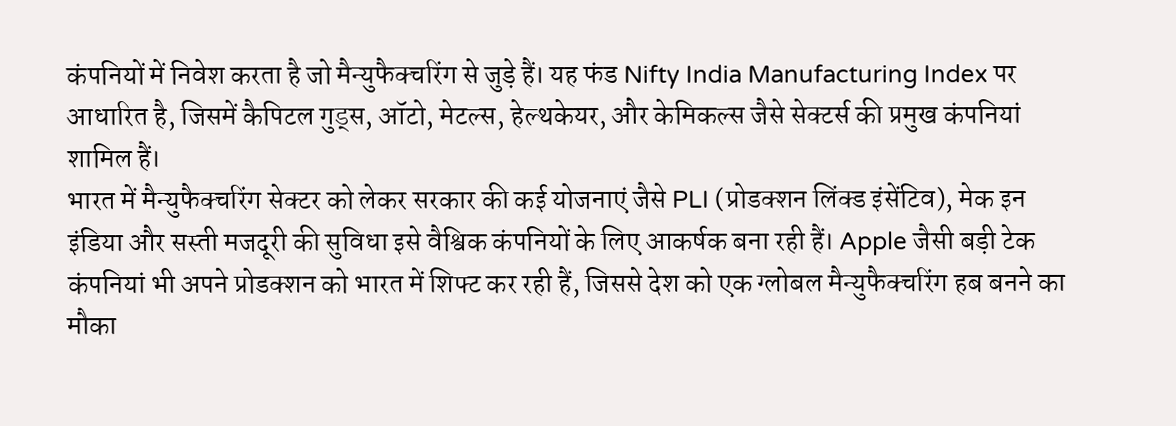कंपनियों में निवेश करता है जो मैन्युफैक्चरिंग से जुड़े हैं। यह फंड Nifty India Manufacturing Index पर आधारित है, जिसमें कैपिटल गुड्स, ऑटो, मेटल्स, हेल्थकेयर, और केमिकल्स जैसे सेक्टर्स की प्रमुख कंपनियां शामिल हैं।
भारत में मैन्युफैक्चरिंग सेक्टर को लेकर सरकार की कई योजनाएं जैसे PLI (प्रोडक्शन लिंक्ड इंसेंटिव), मेक इन इंडिया और सस्ती मजदूरी की सुविधा इसे वैश्विक कंपनियों के लिए आकर्षक बना रही हैं। Apple जैसी बड़ी टेक कंपनियां भी अपने प्रोडक्शन को भारत में शिफ्ट कर रही हैं, जिससे देश को एक ग्लोबल मैन्युफैक्चरिंग हब बनने का मौका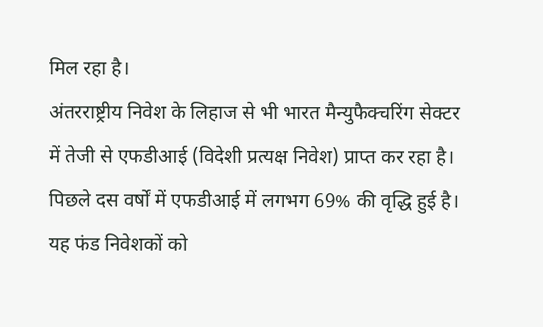मिल रहा है।
अंतरराष्ट्रीय निवेश के लिहाज से भी भारत मैन्युफैक्चरिंग सेक्टर में तेजी से एफडीआई (विदेशी प्रत्यक्ष निवेश) प्राप्त कर रहा है। पिछले दस वर्षों में एफडीआई में लगभग 69% की वृद्धि हुई है।
यह फंड निवेशकों को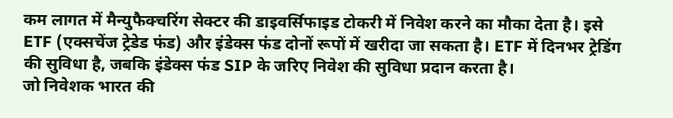कम लागत में मैन्युफैक्चरिंग सेक्टर की डाइवर्सिफाइड टोकरी में निवेश करने का मौका देता है। इसे ETF (एक्सचेंज ट्रेडेड फंड) और इंडेक्स फंड दोनों रूपों में खरीदा जा सकता है। ETF में दिनभर ट्रेडिंग की सुविधा है, जबकि इंडेक्स फंड SIP के जरिए निवेश की सुविधा प्रदान करता है।
जो निवेशक भारत की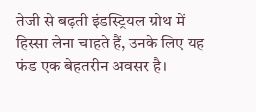तेजी से बढ़ती इंडस्ट्रियल ग्रोथ में हिस्सा लेना चाहते हैं, उनके लिए यह फंड एक बेहतरीन अवसर है।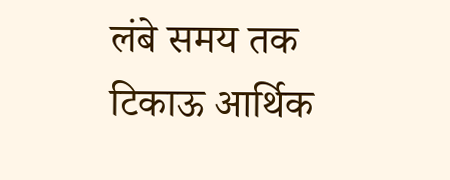लंबे समय तक टिकाऊ आर्थिक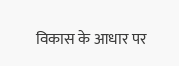विकास के आधार पर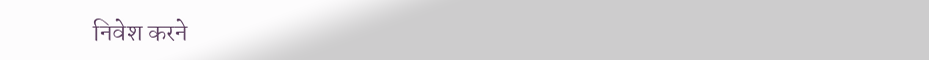निवेश करने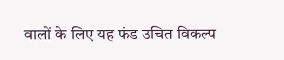वालों के लिए यह फंड उचित विकल्प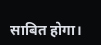साबित होगा।